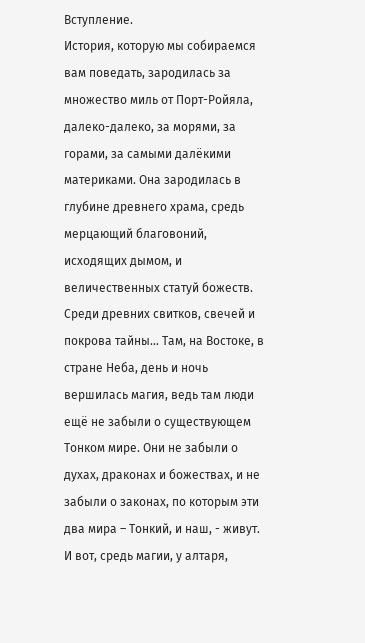Вступление.
История, которую мы собираемся вам поведать, зародилась за множество миль от Порт-Ройяла, далеко-далеко, за морями, за горами, за самыми далёкими материками. Она зародилась в глубине древнего храма, средь мерцающий благовоний, исходящих дымом, и величественных статуй божеств. Среди древних свитков, свечей и покрова тайны… Там, на Востоке, в стране Неба, день и ночь вершилась магия, ведь там люди ещё не забыли о существующем Тонком мире. Они не забыли о духах, драконах и божествах, и не забыли о законах, по которым эти два мира – Тонкий, и наш, - живут.
И вот, средь магии, у алтаря,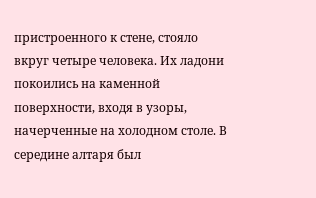пристроенного к стене, стояло вкруг четыре человека. Их ладони покоились на каменной поверхности, входя в узоры, начерченные на холодном столе. В середине алтаря был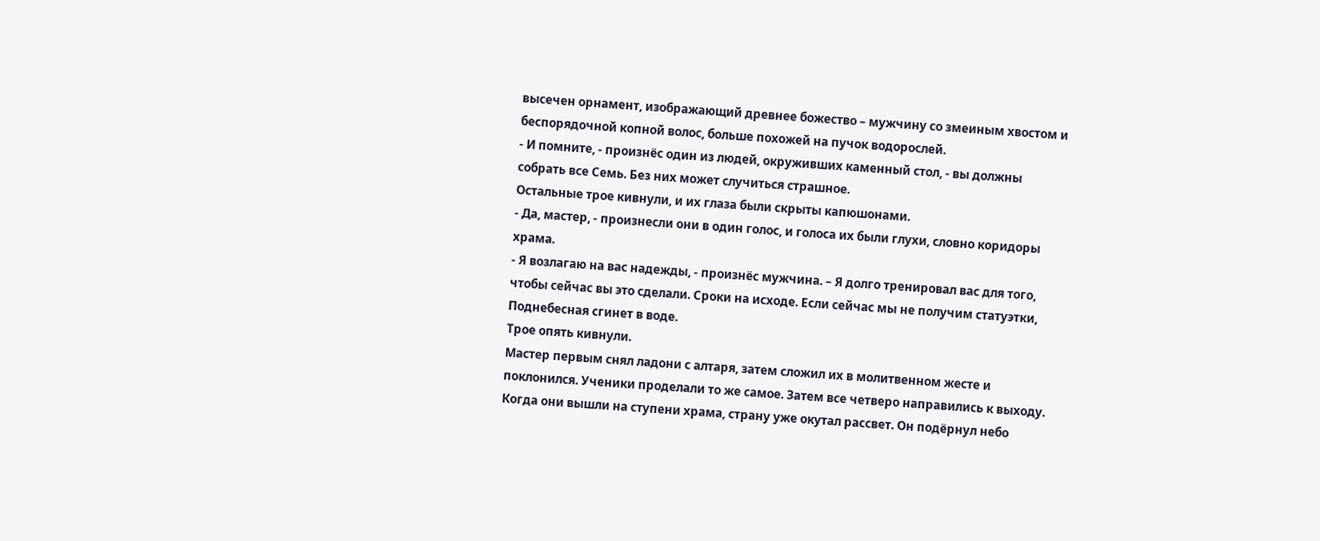высечен орнамент, изображающий древнее божество – мужчину со змеиным хвостом и беспорядочной копной волос, больше похожей на пучок водорослей.
- И помните, - произнёс один из людей, окруживших каменный стол, - вы должны собрать все Семь. Без них может случиться страшное.
Остальные трое кивнули, и их глаза были скрыты капюшонами.
- Да, мастер, - произнесли они в один голос, и голоса их были глухи, словно коридоры храма.
- Я возлагаю на вас надежды, - произнёс мужчина. – Я долго тренировал вас для того, чтобы сейчас вы это сделали. Сроки на исходе. Если сейчас мы не получим статуэтки, Поднебесная сгинет в воде.
Трое опять кивнули.
Мастер первым снял ладони с алтаря, затем сложил их в молитвенном жесте и поклонился. Ученики проделали то же самое. Затем все четверо направились к выходу. Когда они вышли на ступени храма, страну уже окутал рассвет. Он подёрнул небо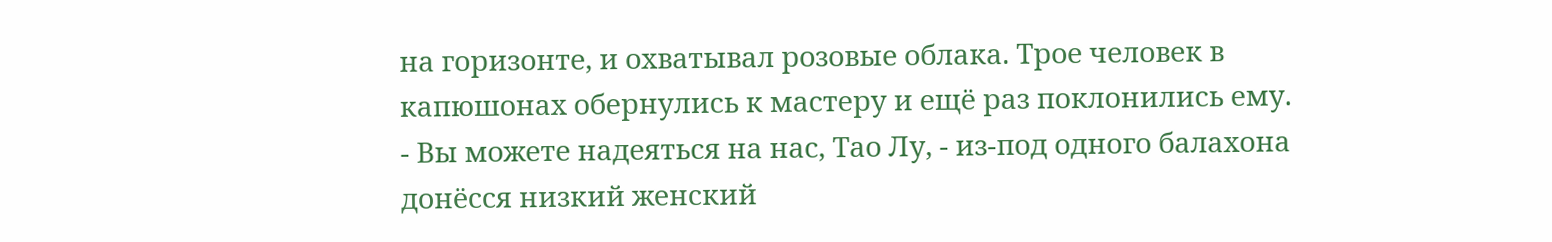на горизонте, и охватывал розовые облака. Трое человек в капюшонах обернулись к мастеру и ещё раз поклонились ему.
- Вы можете надеяться на нас, Тао Лу, - из-под одного балахона донёсся низкий женский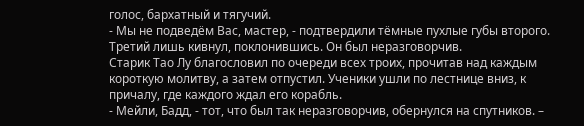голос, бархатный и тягучий.
- Мы не подведём Вас, мастер, - подтвердили тёмные пухлые губы второго.
Третий лишь кивнул, поклонившись. Он был неразговорчив.
Старик Тао Лу благословил по очереди всех троих, прочитав над каждым короткую молитву, а затем отпустил. Ученики ушли по лестнице вниз, к причалу, где каждого ждал его корабль.
- Мейли, Бадд, - тот, что был так неразговорчив, обернулся на спутников. –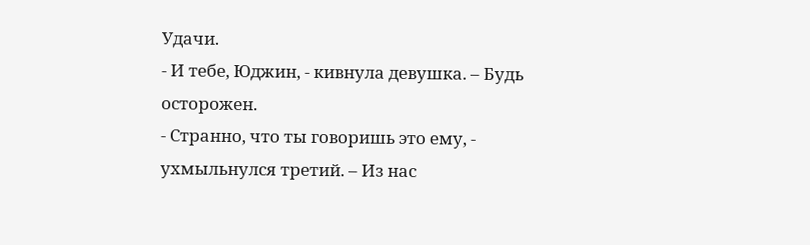Удачи.
- И тебе, Юджин, - кивнула девушка. – Будь осторожен.
- Странно, что ты говоришь это ему, - ухмыльнулся третий. – Из нас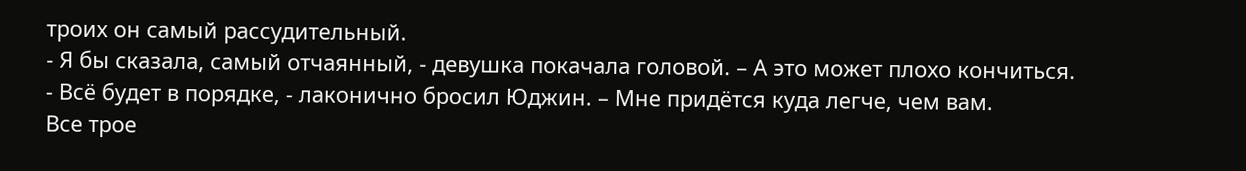троих он самый рассудительный.
- Я бы сказала, самый отчаянный, - девушка покачала головой. – А это может плохо кончиться.
- Всё будет в порядке, - лаконично бросил Юджин. – Мне придётся куда легче, чем вам.
Все трое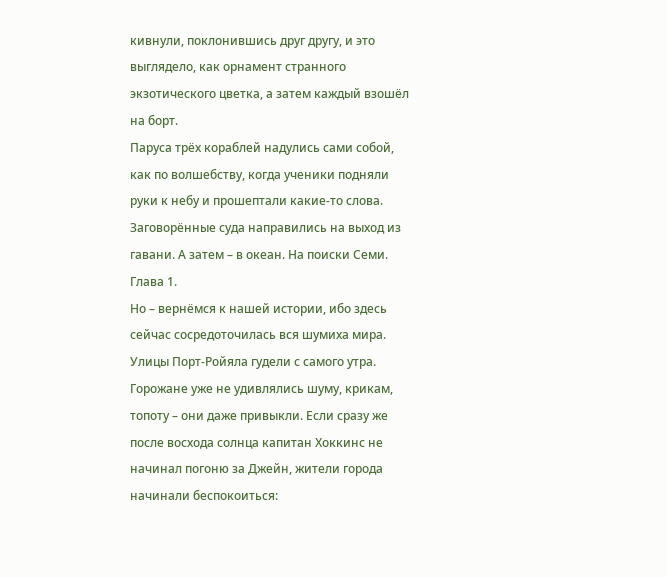кивнули, поклонившись друг другу, и это выглядело, как орнамент странного экзотического цветка, а затем каждый взошёл на борт.
Паруса трёх кораблей надулись сами собой, как по волшебству, когда ученики подняли руки к небу и прошептали какие-то слова. Заговорённые суда направились на выход из гавани. А затем – в океан. На поиски Семи.
Глава 1.
Но – вернёмся к нашей истории, ибо здесь сейчас сосредоточилась вся шумиха мира.
Улицы Порт-Ройяла гудели с самого утра. Горожане уже не удивлялись шуму, крикам, топоту – они даже привыкли. Если сразу же после восхода солнца капитан Хоккинс не начинал погоню за Джейн, жители города начинали беспокоиться: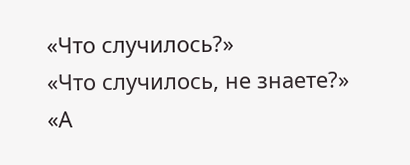«Что случилось?»
«Что случилось, не знаете?»
«А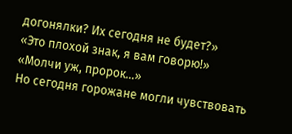догонялки? Их сегодня не будет?»
«Это плохой знак, я вам говорю!»
«Молчи уж, пророк…»
Но сегодня горожане могли чувствовать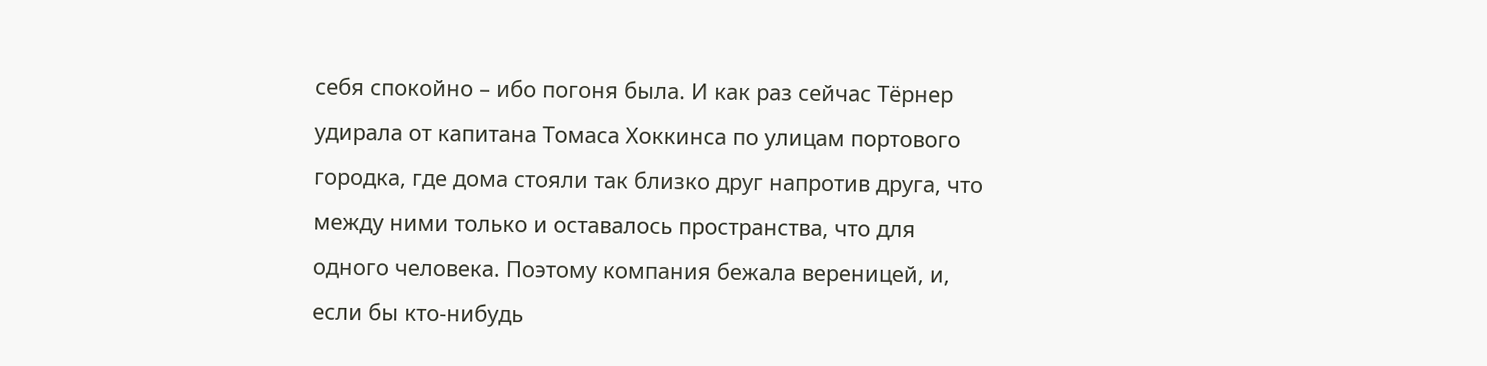себя спокойно – ибо погоня была. И как раз сейчас Тёрнер удирала от капитана Томаса Хоккинса по улицам портового городка, где дома стояли так близко друг напротив друга, что между ними только и оставалось пространства, что для одного человека. Поэтому компания бежала вереницей, и, если бы кто-нибудь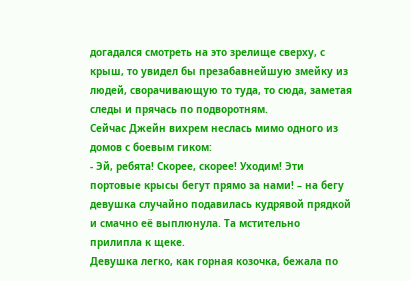догадался смотреть на это зрелище сверху, с крыш, то увидел бы презабавнейшую змейку из людей, сворачивающую то туда, то сюда, заметая следы и прячась по подворотням.
Сейчас Джейн вихрем неслась мимо одного из домов с боевым гиком:
- Эй, ребята! Скорее, скорее! Уходим! Эти портовые крысы бегут прямо за нами! – на бегу девушка случайно подавилась кудрявой прядкой и смачно её выплюнула. Та мстительно прилипла к щеке.
Девушка легко, как горная козочка, бежала по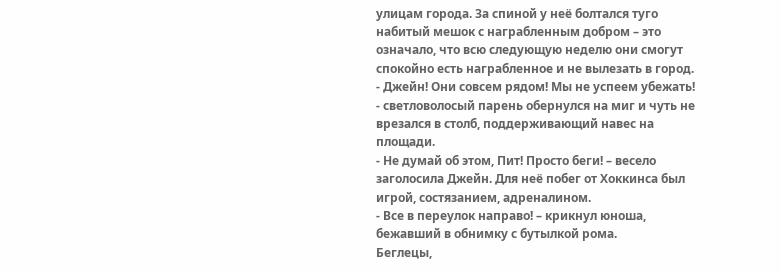улицам города. За спиной у неё болтался туго набитый мешок с награбленным добром – это означало, что всю следующую неделю они смогут спокойно есть награбленное и не вылезать в город.
- Джейн! Они совсем рядом! Мы не успеем убежать! - светловолосый парень обернулся на миг и чуть не врезался в столб, поддерживающий навес на площади.
- Не думай об этом, Пит! Просто беги! – весело заголосила Джейн. Для неё побег от Хоккинса был игрой, состязанием, адреналином.
- Все в переулок направо! – крикнул юноша, бежавший в обнимку с бутылкой рома.
Беглецы,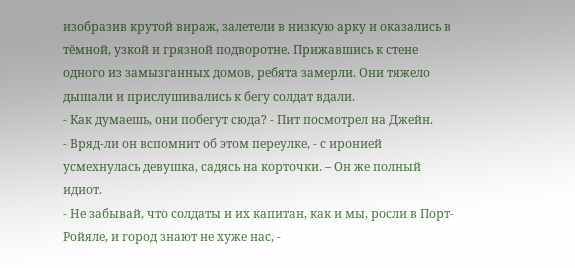изобразив крутой вираж, залетели в низкую арку и оказались в тёмной, узкой и грязной подворотне. Прижавшись к стене одного из замызганных домов, ребята замерли. Они тяжело дышали и прислушивались к бегу солдат вдали.
- Как думаешь, они побегут сюда? - Пит посмотрел на Джейн.
- Вряд-ли он вспомнит об этом переулке, - с иронией усмехнулась девушка, садясь на корточки. – Он же полный идиот.
- Не забывай, что солдаты и их капитан, как и мы, росли в Порт-Ройяле, и город знают не хуже нас, -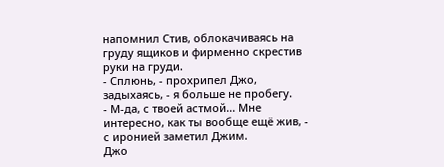напомнил Стив, облокачиваясь на груду ящиков и фирменно скрестив руки на груди.
- Сплюнь, - прохрипел Джо, задыхаясь, - я больше не пробегу.
- М-да, с твоей астмой... Мне интересно, как ты вообще ещё жив, - с иронией заметил Джим.
Джо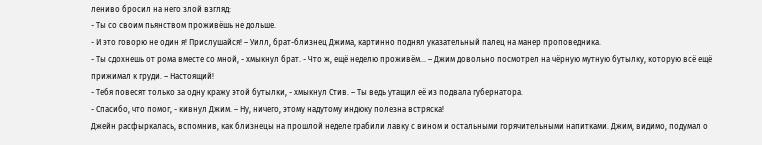лениво бросил на него злой взгляд:
- Ты со своим пьянством проживёшь не дольше.
- И это говорю не один я! Прислушайся! – Уилл, брат-близнец Джима, картинно поднял указательный палец на манер проповедника.
- Ты сдохнешь от рома вместе со мной, - хмыкнул брат. - Что ж, ещё неделю проживём... – Джим довольно посмотрел на чёрную мутную бутылку, которую всё ещё прижимал к груди. – Настоящий!
- Тебя повесят только за одну кражу этой бутылки, - хмыкнул Стив. – Ты ведь утащил её из подвала губернатора.
- Спасибо, что помог, - кивнул Джим. – Ну, ничего, этому надутому индюку полезна встряска!
Джейн расфыркалась, вспомнив, как близнецы на прошлой неделе грабили лавку с вином и остальными горячительными напитками. Джим, видимо, подумал о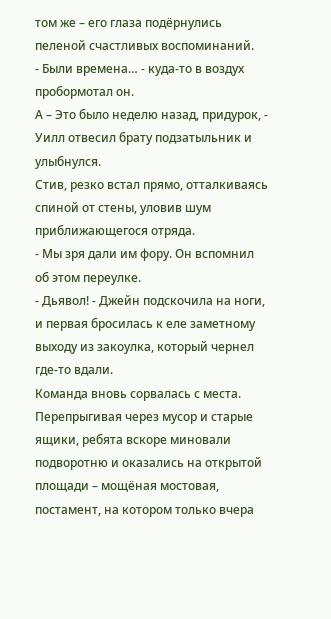том же – его глаза подёрнулись пеленой счастливых воспоминаний.
- Были времена… - куда-то в воздух пробормотал он.
А – Это было неделю назад, придурок, - Уилл отвесил брату подзатыльник и улыбнулся.
Стив, резко встал прямо, отталкиваясь спиной от стены, уловив шум приближающегося отряда.
- Мы зря дали им фору. Он вспомнил об этом переулке.
- Дьявол! - Джейн подскочила на ноги, и первая бросилась к еле заметному выходу из закоулка, который чернел где-то вдали.
Команда вновь сорвалась с места. Перепрыгивая через мусор и старые ящики, ребята вскоре миновали подворотню и оказались на открытой площади – мощёная мостовая, постамент, на котором только вчера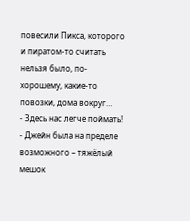повесили Пикса, которого и пиратом-то считать нельзя было, по-хорошему, какие-то повозки, дома вокруг…
- Здесь нас легче поймать! - Джейн была на пределе возможного – тяжёлый мешок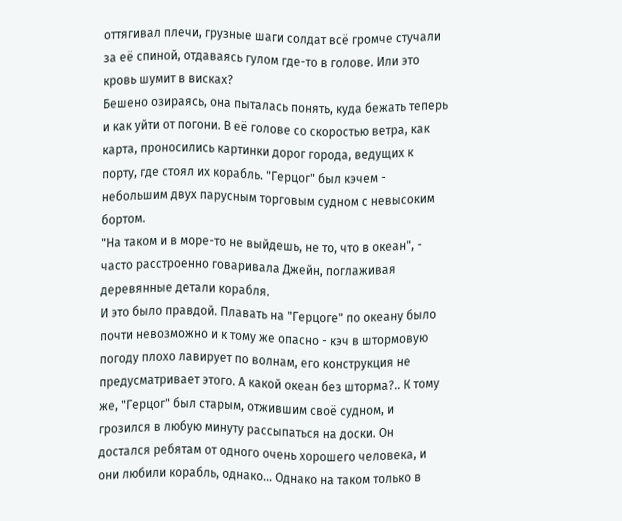оттягивал плечи, грузные шаги солдат всё громче стучали за её спиной, отдаваясь гулом где-то в голове. Или это кровь шумит в висках?
Бешено озираясь, она пыталась понять, куда бежать теперь и как уйти от погони. В её голове со скоростью ветра, как карта, проносились картинки дорог города, ведущих к порту, где стоял их корабль. "Герцог" был кэчем - небольшим двух парусным торговым судном с невысоким бортом.
"На таком и в море-то не выйдешь, не то, что в океан", - часто расстроенно говаривала Джейн, поглаживая деревянные детали корабля.
И это было правдой. Плавать на "Герцоге" по океану было почти невозможно и к тому же опасно - кэч в штормовую погоду плохо лавирует по волнам, его конструкция не предусматривает этого. А какой океан без шторма?.. К тому же, "Герцог" был старым, отжившим своё судном, и грозился в любую минуту рассыпаться на доски. Он достался ребятам от одного очень хорошего человека, и они любили корабль, однако… Однако на таком только в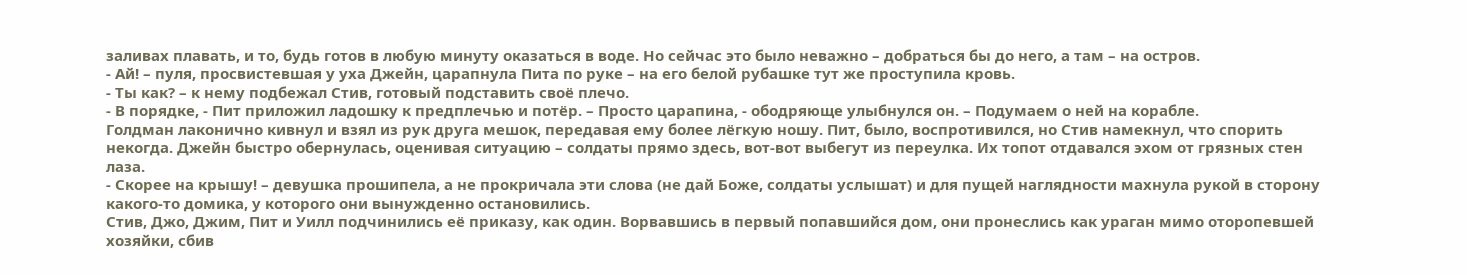заливах плавать, и то, будь готов в любую минуту оказаться в воде. Но сейчас это было неважно – добраться бы до него, а там – на остров.
- Ай! – пуля, просвистевшая у уха Джейн, царапнула Пита по руке – на его белой рубашке тут же проступила кровь.
- Ты как? – к нему подбежал Стив, готовый подставить своё плечо.
- В порядке, - Пит приложил ладошку к предплечью и потёр. – Просто царапина, - ободряюще улыбнулся он. – Подумаем о ней на корабле.
Голдман лаконично кивнул и взял из рук друга мешок, передавая ему более лёгкую ношу. Пит, было, воспротивился, но Стив намекнул, что спорить некогда. Джейн быстро обернулась, оценивая ситуацию – солдаты прямо здесь, вот-вот выбегут из переулка. Их топот отдавался эхом от грязных стен лаза.
- Скорее на крышу! – девушка прошипела, а не прокричала эти слова (не дай Боже, солдаты услышат) и для пущей наглядности махнула рукой в сторону какого-то домика, у которого они вынужденно остановились.
Стив, Джо, Джим, Пит и Уилл подчинились её приказу, как один. Ворвавшись в первый попавшийся дом, они пронеслись как ураган мимо оторопевшей хозяйки, сбив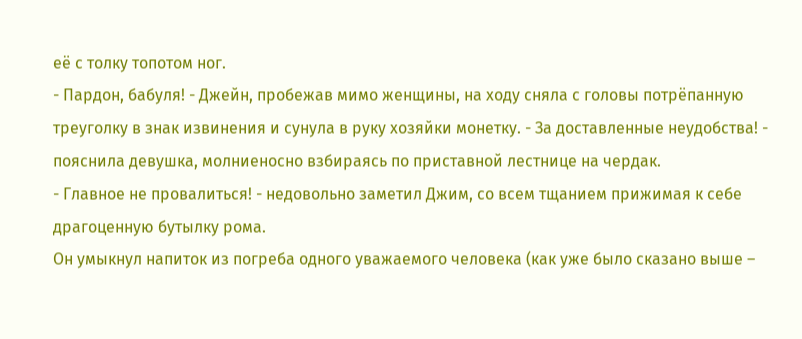её с толку топотом ног.
- Пардон, бабуля! - Джейн, пробежав мимо женщины, на ходу сняла с головы потрёпанную треуголку в знак извинения и сунула в руку хозяйки монетку. - За доставленные неудобства! - пояснила девушка, молниеносно взбираясь по приставной лестнице на чердак.
- Главное не провалиться! - недовольно заметил Джим, со всем тщанием прижимая к себе драгоценную бутылку рома.
Он умыкнул напиток из погреба одного уважаемого человека (как уже было сказано выше –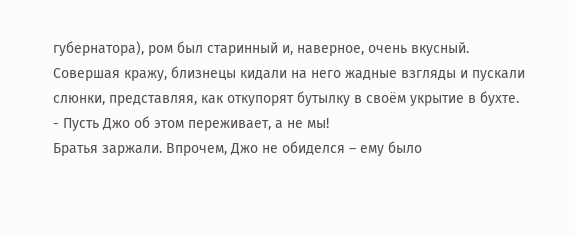губернатора), ром был старинный и, наверное, очень вкусный. Совершая кражу, близнецы кидали на него жадные взгляды и пускали слюнки, представляя, как откупорят бутылку в своём укрытие в бухте.
- Пусть Джо об этом переживает, а не мы!
Братья заржали. Впрочем, Джо не обиделся – ему было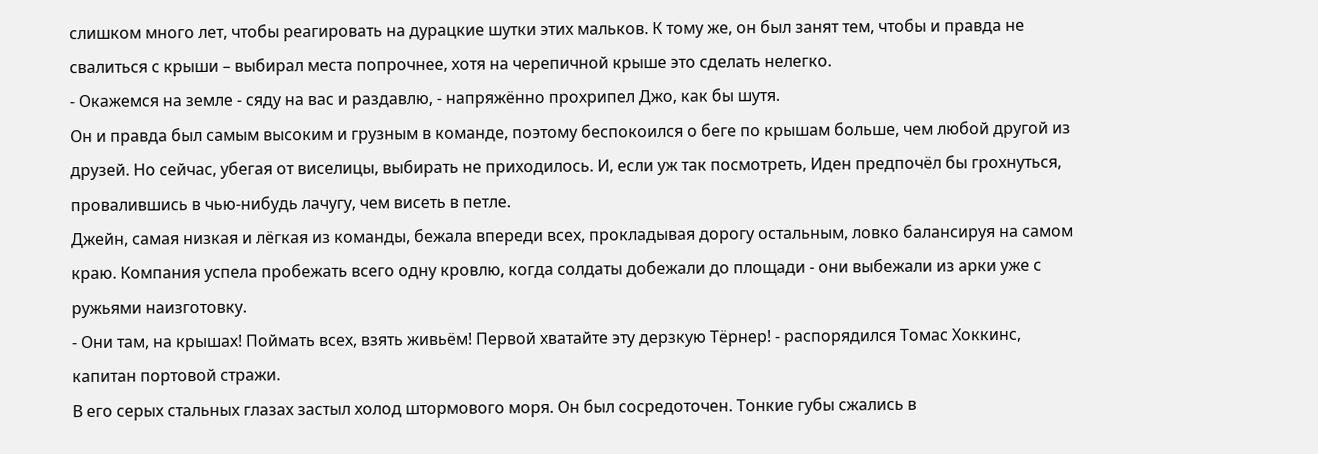слишком много лет, чтобы реагировать на дурацкие шутки этих мальков. К тому же, он был занят тем, чтобы и правда не свалиться с крыши – выбирал места попрочнее, хотя на черепичной крыше это сделать нелегко.
- Окажемся на земле - сяду на вас и раздавлю, - напряжённо прохрипел Джо, как бы шутя.
Он и правда был самым высоким и грузным в команде, поэтому беспокоился о беге по крышам больше, чем любой другой из друзей. Но сейчас, убегая от виселицы, выбирать не приходилось. И, если уж так посмотреть, Иден предпочёл бы грохнуться, провалившись в чью-нибудь лачугу, чем висеть в петле.
Джейн, самая низкая и лёгкая из команды, бежала впереди всех, прокладывая дорогу остальным, ловко балансируя на самом краю. Компания успела пробежать всего одну кровлю, когда солдаты добежали до площади - они выбежали из арки уже с ружьями наизготовку.
- Они там, на крышах! Поймать всех, взять живьём! Первой хватайте эту дерзкую Тёрнер! - распорядился Томас Хоккинс, капитан портовой стражи.
В его серых стальных глазах застыл холод штормового моря. Он был сосредоточен. Тонкие губы сжались в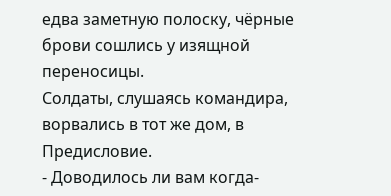едва заметную полоску, чёрные брови сошлись у изящной переносицы.
Солдаты, слушаясь командира, ворвались в тот же дом, в
Предисловие.
- Доводилось ли вам когда-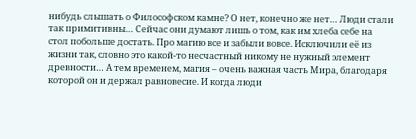нибудь слышать о Философском камне? О нет, конечно же нет… Люди стали так примитивны… Сейчас они думают лишь о том, как им хлеба себе на стол побольше достать. Про магию все и забыли вовсе. Исключили её из жизни так, словно это какой-то несчастный никому не нужный элемент древности… А тем временем, магия – очень важная часть Мира, благодаря которой он и держал равновесие. И когда люди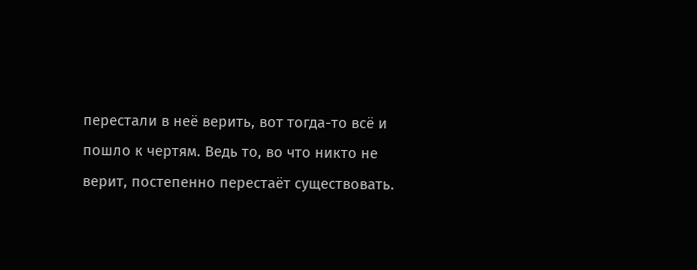перестали в неё верить, вот тогда-то всё и пошло к чертям. Ведь то, во что никто не верит, постепенно перестаёт существовать.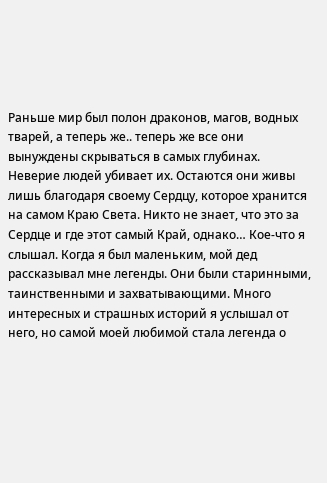Раньше мир был полон драконов, магов, водных тварей, а теперь же.. теперь же все они вынуждены скрываться в самых глубинах. Неверие людей убивает их. Остаются они живы лишь благодаря своему Сердцу, которое хранится на самом Краю Света. Никто не знает, что это за Сердце и где этот самый Край, однако… Кое-что я слышал. Когда я был маленьким, мой дед рассказывал мне легенды. Они были старинными, таинственными и захватывающими. Много интересных и страшных историй я услышал от него, но самой моей любимой стала легенда о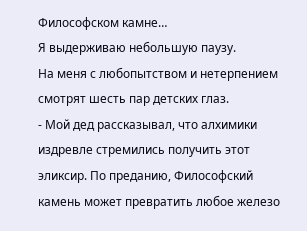Философском камне…
Я выдерживаю небольшую паузу.
На меня с любопытством и нетерпением смотрят шесть пар детских глаз.
- Мой дед рассказывал, что алхимики издревле стремились получить этот эликсир. По преданию, Философский камень может превратить любое железо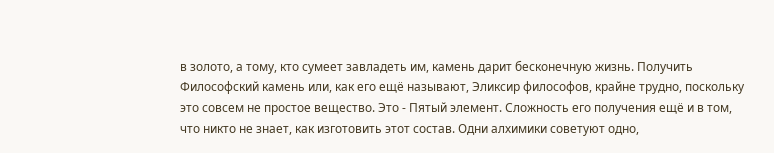в золото, а тому, кто сумеет завладеть им, камень дарит бесконечную жизнь. Получить Философский камень или, как его ещё называют, Эликсир философов, крайне трудно, поскольку это совсем не простое вещество. Это - Пятый элемент. Сложность его получения ещё и в том, что никто не знает, как изготовить этот состав. Одни алхимики советуют одно,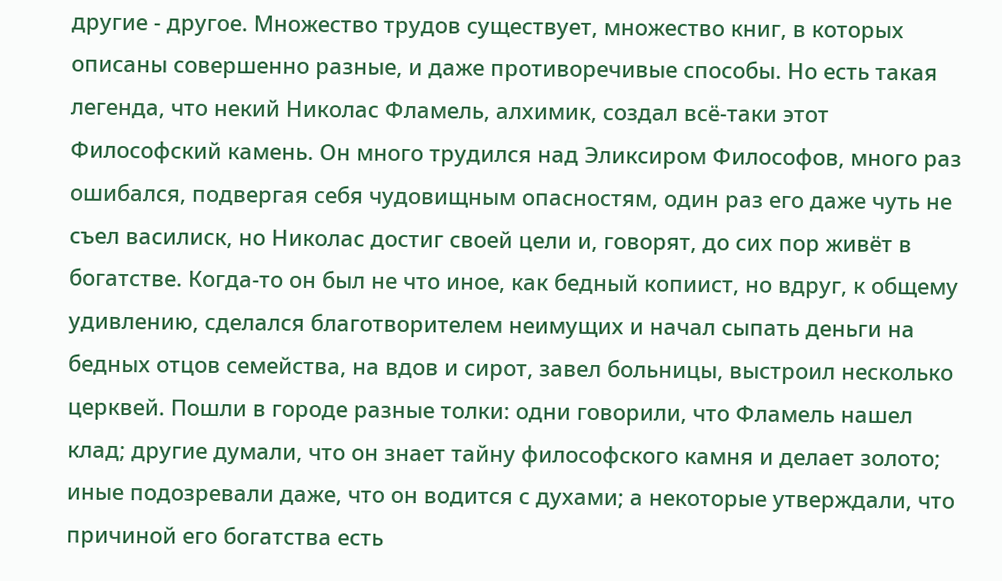другие - другое. Множество трудов существует, множество книг, в которых описаны совершенно разные, и даже противоречивые способы. Но есть такая легенда, что некий Николас Фламель, алхимик, создал всё-таки этот Философский камень. Он много трудился над Эликсиром Философов, много раз ошибался, подвергая себя чудовищным опасностям, один раз его даже чуть не съел василиск, но Николас достиг своей цели и, говорят, до сих пор живёт в богатстве. Когда-то он был не что иное, как бедный копиист, но вдруг, к общему удивлению, сделался благотворителем неимущих и начал сыпать деньги на бедных отцов семейства, на вдов и сирот, завел больницы, выстроил несколько церквей. Пошли в городе разные толки: одни говорили, что Фламель нашел клад; другие думали, что он знает тайну философского камня и делает золото; иные подозревали даже, что он водится с духами; а некоторые утверждали, что причиной его богатства есть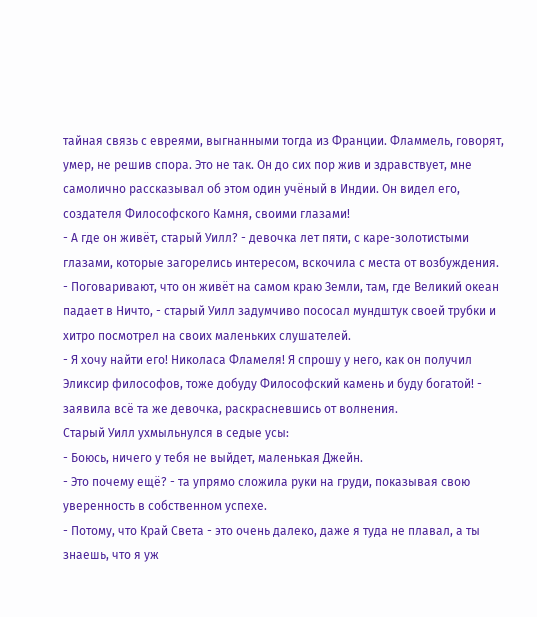тайная связь с евреями, выгнанными тогда из Франции. Фламмель, говорят, умер, не решив спора. Это не так. Он до сих пор жив и здравствует, мне самолично рассказывал об этом один учёный в Индии. Он видел его, создателя Философского Камня, своими глазами!
- А где он живёт, старый Уилл? - девочка лет пяти, с каре-золотистыми глазами, которые загорелись интересом, вскочила с места от возбуждения.
- Поговаривают, что он живёт на самом краю Земли, там, где Великий океан падает в Ничто, - старый Уилл задумчиво пососал мундштук своей трубки и хитро посмотрел на своих маленьких слушателей.
- Я хочу найти его! Николаса Фламеля! Я спрошу у него, как он получил Эликсир философов, тоже добуду Философский камень и буду богатой! - заявила всё та же девочка, раскрасневшись от волнения.
Старый Уилл ухмыльнулся в седые усы:
- Боюсь, ничего у тебя не выйдет, маленькая Джейн.
- Это почему ещё? - та упрямо сложила руки на груди, показывая свою уверенность в собственном успехе.
- Потому, что Край Света - это очень далеко, даже я туда не плавал, а ты знаешь, что я уж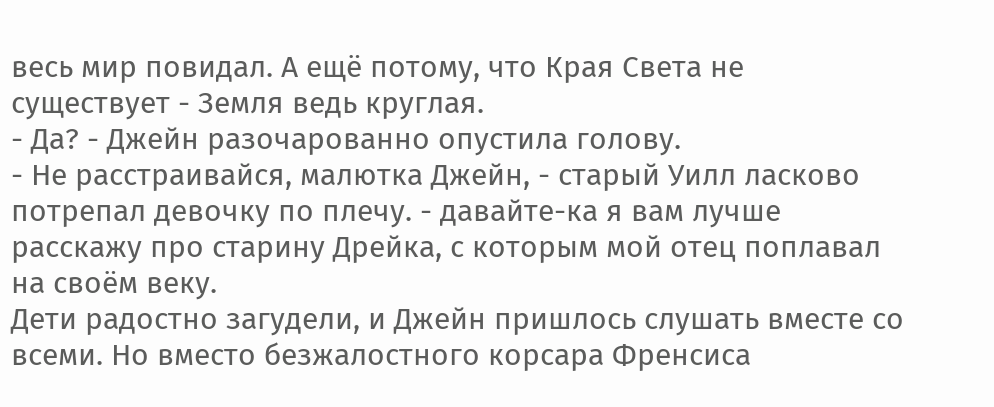весь мир повидал. А ещё потому, что Края Света не существует - Земля ведь круглая.
- Да? - Джейн разочарованно опустила голову.
- Не расстраивайся, малютка Джейн, - старый Уилл ласково потрепал девочку по плечу. - давайте-ка я вам лучше расскажу про старину Дрейка, с которым мой отец поплавал на своём веку.
Дети радостно загудели, и Джейн пришлось слушать вместе со всеми. Но вместо безжалостного корсара Френсиса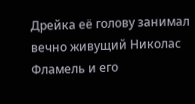Дрейка её голову занимал вечно живущий Николас Фламель и его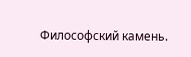Философский камень.